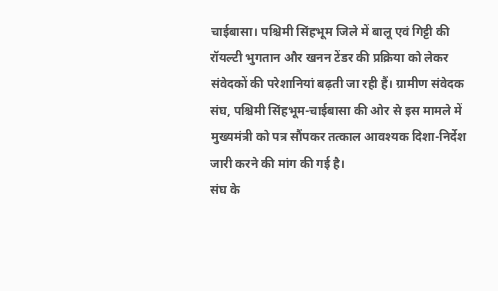चाईबासा। पश्चिमी सिंहभूम जिले में बालू एवं गिट्टी की रॉयल्टी भुगतान और खनन टेंडर की प्रक्रिया को लेकर संवेदकों की परेशानियां बढ़ती जा रही हैं। ग्रामीण संवेदक संघ, पश्चिमी सिंहभूम-चाईबासा की ओर से इस मामले में मुख्यमंत्री को पत्र सौंपकर तत्काल आवश्यक दिशा-निर्देश जारी करने की मांग की गई है।
संघ के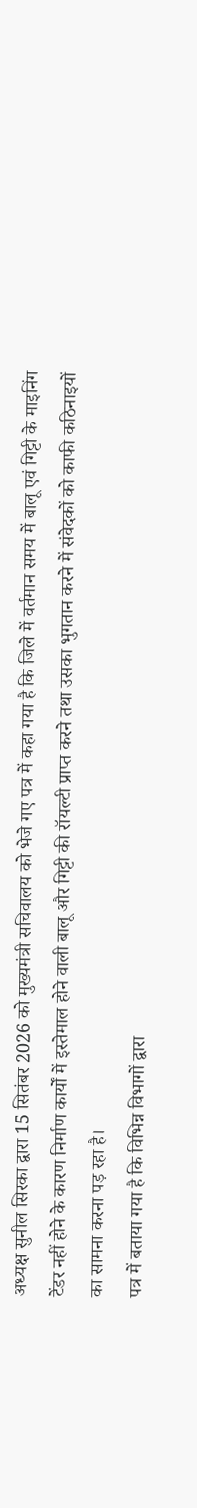अध्यक्ष सुनील सिरका द्वारा 15 सितंबर 2026 को मुख्यमंत्री सचिवालय को भेजे गए पत्र में कहा गया है कि जिले में वर्तमान समय में बालू एवं गिट्टी के माइनिंग टेंडर नहीं होने के कारण निर्माण कार्यों में इस्तेमाल होने वाली बालू और गिट्टी की रॉयल्टी प्राप्त करने तथा उसका भुगतान करने में संवेदकों को काफी कठिनाइयों का सामना करना पड़ रहा है।
पत्र में बताया गया है कि विभिन्न विभागों द्वारा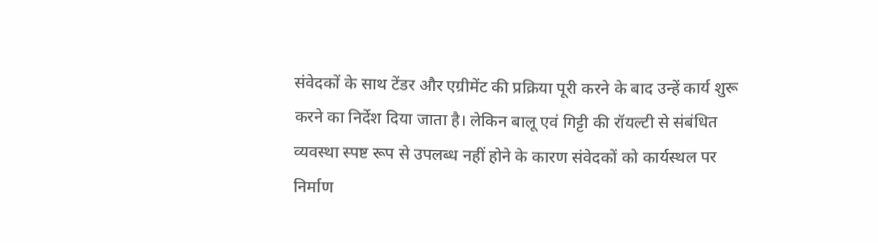संवेदकों के साथ टेंडर और एग्रीमेंट की प्रक्रिया पूरी करने के बाद उन्हें कार्य शुरू करने का निर्देश दिया जाता है। लेकिन बालू एवं गिट्टी की रॉयल्टी से संबंधित व्यवस्था स्पष्ट रूप से उपलब्ध नहीं होने के कारण संवेदकों को कार्यस्थल पर निर्माण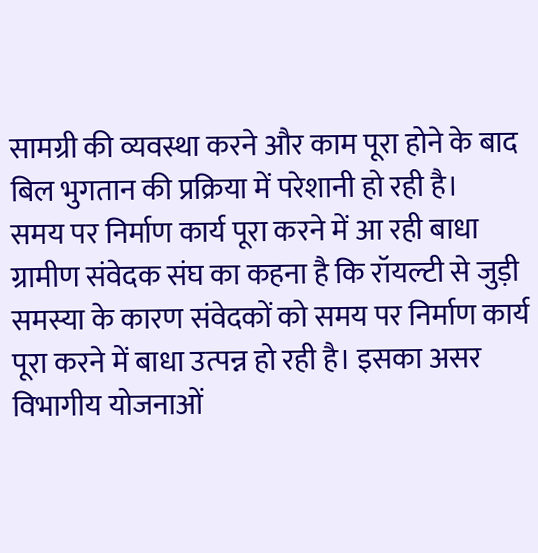सामग्री की व्यवस्था करने और काम पूरा होने के बाद बिल भुगतान की प्रक्रिया में परेशानी हो रही है।
समय पर निर्माण कार्य पूरा करने में आ रही बाधा
ग्रामीण संवेदक संघ का कहना है कि रॉयल्टी से जुड़ी समस्या के कारण संवेदकों को समय पर निर्माण कार्य पूरा करने में बाधा उत्पन्न हो रही है। इसका असर विभागीय योजनाओं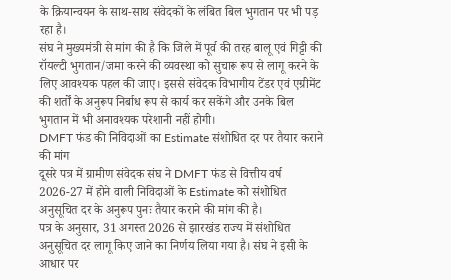के क्रियान्वयन के साथ-साथ संवेदकों के लंबित बिल भुगतान पर भी पड़ रहा है।
संघ ने मुख्यमंत्री से मांग की है कि जिले में पूर्व की तरह बालू एवं गिट्टी की रॉयल्टी भुगतान/जमा करने की व्यवस्था को सुचारू रूप से लागू करने के लिए आवश्यक पहल की जाए। इससे संवेदक विभागीय टेंडर एवं एग्रीमेंट की शर्तों के अनुरूप निर्बाध रूप से कार्य कर सकेंगे और उनके बिल भुगतान में भी अनावश्यक परेशानी नहीं होगी।
DMFT फंड की निविदाओं का Estimate संशोधित दर पर तैयार कराने की मांग
दूसरे पत्र में ग्रामीण संवेदक संघ ने DMFT फंड से वित्तीय वर्ष 2026-27 में होने वाली निविदाओं के Estimate को संशोधित अनुसूचित दर के अनुरूप पुनः तैयार कराने की मांग की है।
पत्र के अनुसार, 31 अगस्त 2026 से झारखंड राज्य में संशोधित अनुसूचित दर लागू किए जाने का निर्णय लिया गया है। संघ ने इसी के आधार पर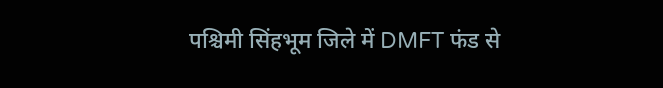पश्चिमी सिंहभूम जिले में DMFT फंड से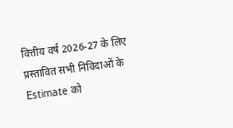वित्तीय वर्ष 2026-27 के लिए प्रस्तावित सभी निविदाओं के Estimate को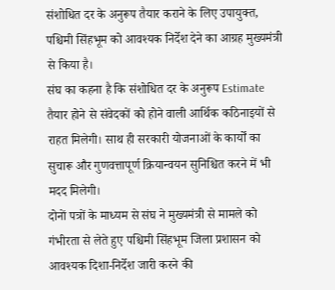संशोधित दर के अनुरूप तैयार कराने के लिए उपायुक्त, पश्चिमी सिंहभूम को आवश्यक निर्देश देने का आग्रह मुख्यमंत्री से किया है।
संघ का कहना है कि संशोधित दर के अनुरूप Estimate तैयार होने से संवेदकों को होने वाली आर्थिक कठिनाइयों से राहत मिलेगी। साथ ही सरकारी योजनाओं के कार्यों का सुचारू और गुणवत्तापूर्ण क्रियान्वयन सुनिश्चित करने में भी मदद मिलेगी।
दोनों पत्रों के माध्यम से संघ ने मुख्यमंत्री से मामले को गंभीरता से लेते हुए पश्चिमी सिंहभूम जिला प्रशासन को आवश्यक दिशा-निर्देश जारी करने की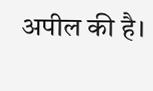अपील की है।